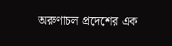অরুণাচল প্রদেশের এক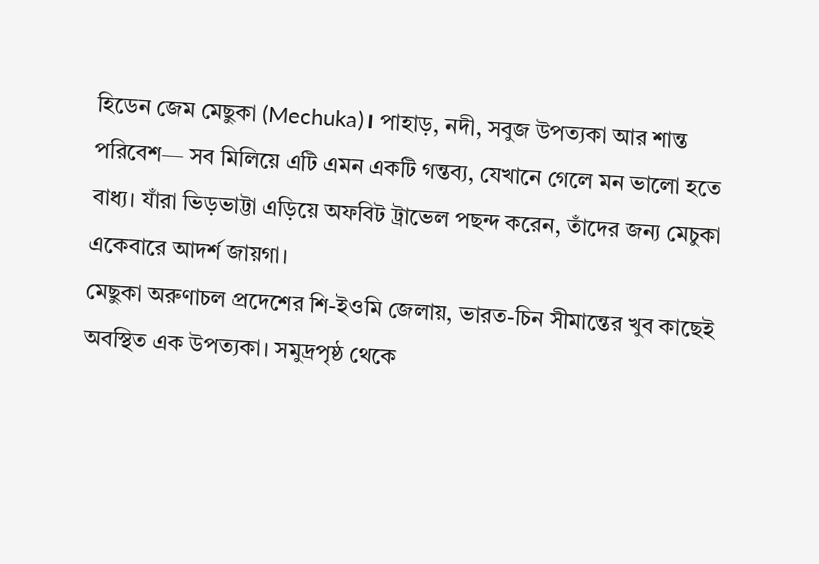হিডেন জেম মেছুকা (Mechuka)। পাহাড়, নদী, সবুজ উপত্যকা আর শান্ত পরিবেশ— সব মিলিয়ে এটি এমন একটি গন্তব্য, যেখানে গেলে মন ভালো হতে বাধ্য। যাঁরা ভিড়ভাট্টা এড়িয়ে অফবিট ট্রাভেল পছন্দ করেন, তাঁদের জন্য মেচুকা একেবারে আদর্শ জায়গা।
মেছুকা অরুণাচল প্রদেশের শি-ইওমি জেলায়, ভারত-চিন সীমান্তের খুব কাছেই অবস্থিত এক উপত্যকা। সমুদ্রপৃষ্ঠ থেকে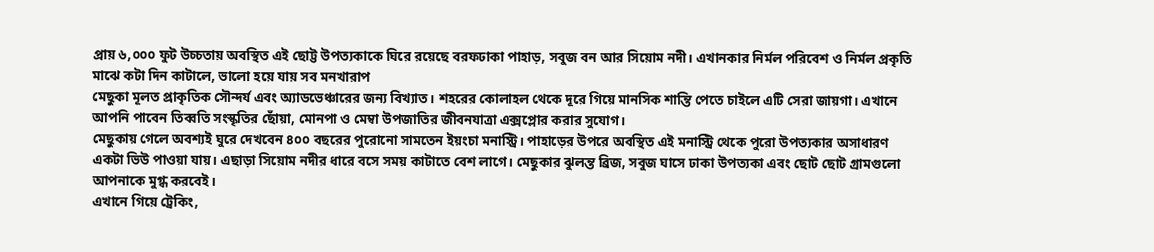প্রায় ৬,০০০ ফুট উচ্চতায় অবস্থিত এই ছোট্ট উপত্যকাকে ঘিরে রয়েছে বরফঢাকা পাহাড়, সবুজ বন আর সিয়োম নদী। এখানকার নির্মল পরিবেশ ও নির্মল প্রকৃতি মাঝে কটা দিন কাটালে, ভালো হয়ে যায় সব মনখারাপ
মেছুকা মূলত প্রাকৃতিক সৌন্দর্য এবং অ্যাডভেঞ্চারের জন্য বিখ্যাত। শহরের কোলাহল থেকে দূরে গিয়ে মানসিক শান্তি পেতে চাইলে এটি সেরা জায়গা। এখানে আপনি পাবেন তিব্বতি সংস্কৃতির ছোঁয়া, মোনপা ও মেম্বা উপজাতির জীবনযাত্রা এক্সপ্লোর করার সুযোগ।
মেছুকায় গেলে অবশ্যই ঘুরে দেখবেন ৪০০ বছরের পুরোনো সামতেন ইয়ংচা মনাস্ট্রি। পাহাড়ের উপরে অবস্থিত এই মনাস্ট্রি থেকে পুরো উপত্যকার অসাধারণ একটা ভিউ পাওয়া যায়। এছাড়া সিয়োম নদীর ধারে বসে সময় কাটাতে বেশ লাগে। মেছুকার ঝুলন্ত ব্রিজ, সবুজ ঘাসে ঢাকা উপত্যকা এবং ছোট ছোট গ্রামগুলো আপনাকে মুগ্ধ করবেই।
এখানে গিয়ে ট্রেকিং,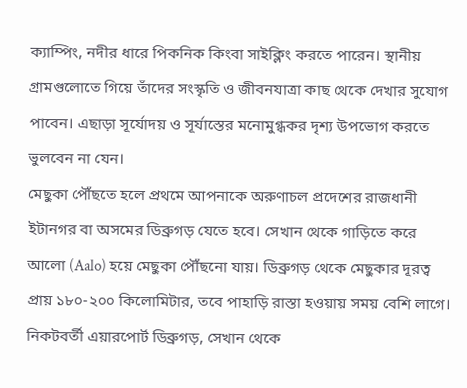ক্যাম্পিং, নদীর ধারে পিকনিক কিংবা সাইক্লিং করতে পারেন। স্থানীয় গ্রামগুলোতে গিয়ে তাঁদের সংস্কৃতি ও জীবনযাত্রা কাছ থেকে দেখার সুযোগ পাবেন। এছাড়া সূর্যোদয় ও সূর্যাস্তের মনোমুগ্ধকর দৃশ্য উপভোগ করতে ভুলবেন না যেন।
মেছুকা পৌঁছতে হলে প্রথমে আপনাকে অরুণাচল প্রদেশের রাজধানী ইটানগর বা অসমের ডিব্রুগড় যেতে হবে। সেখান থেকে গাড়িতে করে আলো (Aalo) হয়ে মেছুকা পৌঁছনো যায়। ডিব্রুগড় থেকে মেছুকার দূরত্ব প্রায় ১৮০-২০০ কিলোমিটার, তবে পাহাড়ি রাস্তা হওয়ায় সময় বেশি লাগে। নিকটবর্তী এয়ারপোর্ট ডিব্রুগড়, সেখান থেকে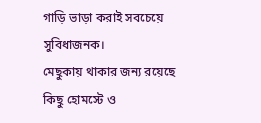গাড়ি ভাড়া করাই সবচেয়ে সুবিধাজনক।
মেছুকায় থাকার জন্য রয়েছে কিছু হোমস্টে ও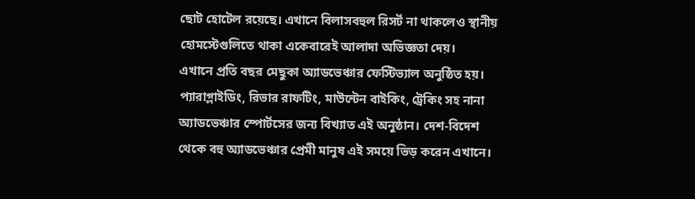ছোট হোটেল রয়েছে। এখানে বিলাসবহুল রিসর্ট না থাকলেও স্থানীয় হোমস্টেগুলিতে থাকা একেবারেই আলাদা অভিজ্ঞতা দেয়।
এখানে প্রতি বছর মেছুকা অ্যাডভেঞ্চার ফেস্টিভ্যাল অনুষ্ঠিত হয়। প্যারাগ্লাইডিং, রিভার রাফটিং, মাউন্টেন বাইকিং, ট্রেকিং সহ নানা অ্যাডভেঞ্চার স্পোর্টসের জন্য বিখ্যাত এই অনুষ্ঠান। দেশ-বিদেশ থেকে বহু অ্যাডভেঞ্চার প্রেমী মানুষ এই সময়ে ভিড় করেন এখানে।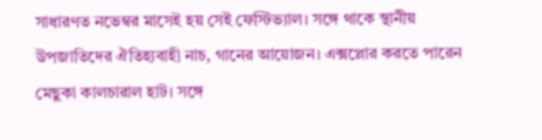সাধারণত নভেম্বর মাসেই হয় সেই ফেস্টিভ্যাল। সঙ্গে থাকে স্থানীয় উপজাতিদের ঐতিহ্যবাহী নাচ, গানের আয়োজন। এক্সপ্লোর করতে পারেন মেছুকা কালচারাল হাট। সঙ্গে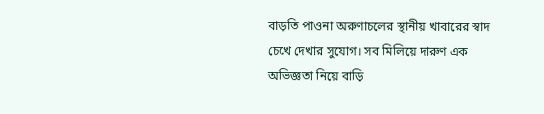বাড়তি পাওনা অরুণাচলের স্থানীয় খাবারের স্বাদ চেখে দেখার সুযোগ। সব মিলিয়ে দারুণ এক অভিজ্ঞতা নিয়ে বাড়ি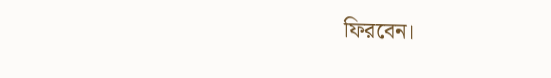ফিরবেন।